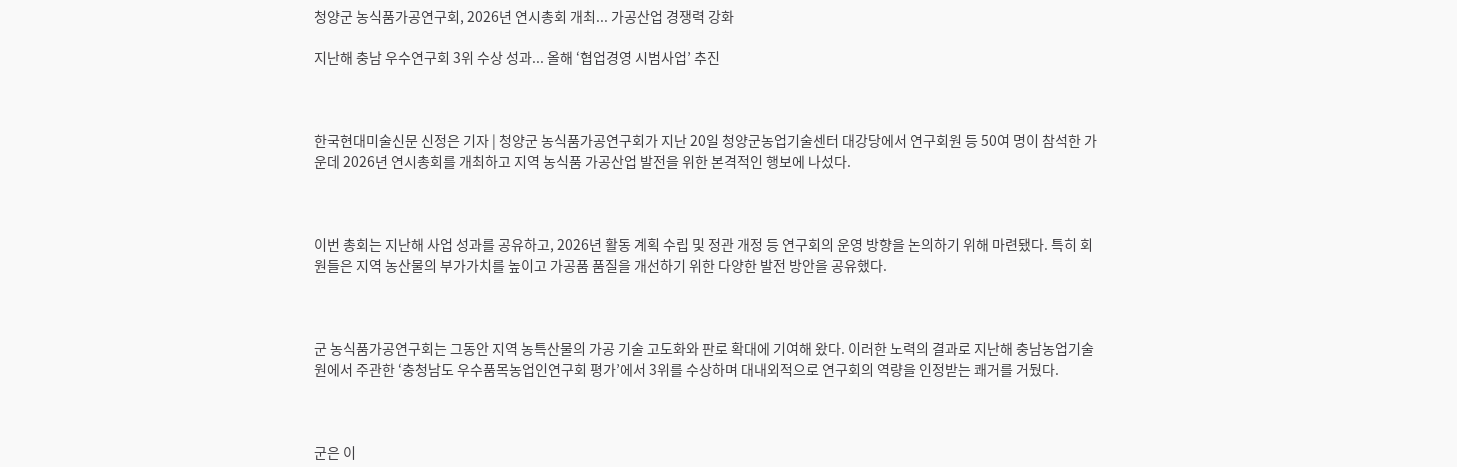청양군 농식품가공연구회, 2026년 연시총회 개최... 가공산업 경쟁력 강화

지난해 충남 우수연구회 3위 수상 성과... 올해 ‘협업경영 시범사업’ 추진



한국현대미술신문 신정은 기자 | 청양군 농식품가공연구회가 지난 20일 청양군농업기술센터 대강당에서 연구회원 등 50여 명이 참석한 가운데 2026년 연시총회를 개최하고 지역 농식품 가공산업 발전을 위한 본격적인 행보에 나섰다.



이번 총회는 지난해 사업 성과를 공유하고, 2026년 활동 계획 수립 및 정관 개정 등 연구회의 운영 방향을 논의하기 위해 마련됐다. 특히 회원들은 지역 농산물의 부가가치를 높이고 가공품 품질을 개선하기 위한 다양한 발전 방안을 공유했다.



군 농식품가공연구회는 그동안 지역 농특산물의 가공 기술 고도화와 판로 확대에 기여해 왔다. 이러한 노력의 결과로 지난해 충남농업기술원에서 주관한 ‘충청남도 우수품목농업인연구회 평가’에서 3위를 수상하며 대내외적으로 연구회의 역량을 인정받는 쾌거를 거뒀다.



군은 이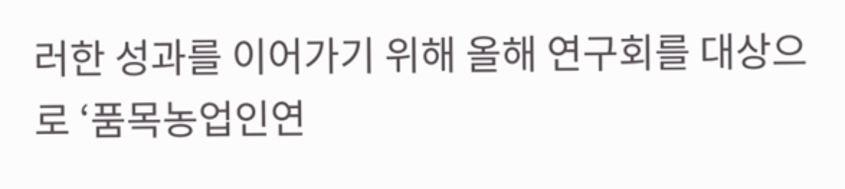러한 성과를 이어가기 위해 올해 연구회를 대상으로 ‘품목농업인연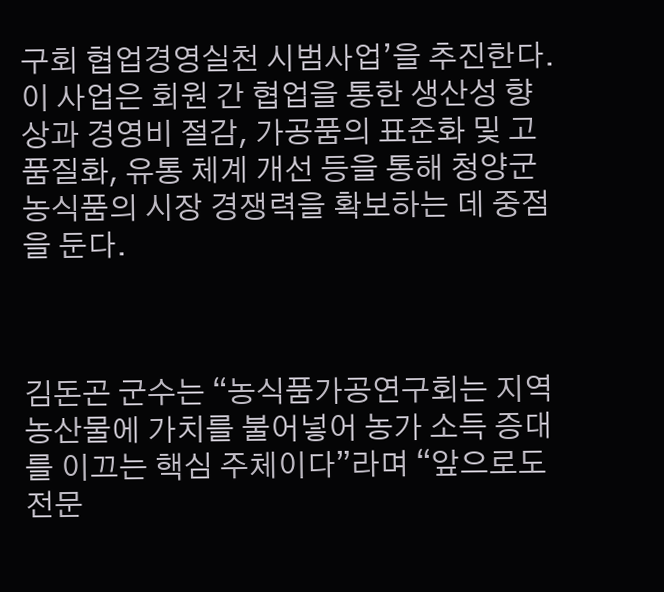구회 협업경영실천 시범사업’을 추진한다. 이 사업은 회원 간 협업을 통한 생산성 향상과 경영비 절감, 가공품의 표준화 및 고품질화, 유통 체계 개선 등을 통해 청양군 농식품의 시장 경쟁력을 확보하는 데 중점을 둔다.



김돈곤 군수는 “농식품가공연구회는 지역 농산물에 가치를 불어넣어 농가 소득 증대를 이끄는 핵심 주체이다”라며 “앞으로도 전문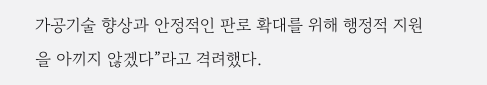가공기술 향상과 안정적인 판로 확대를 위해 행정적 지원을 아끼지 않겠다”라고 격려했다.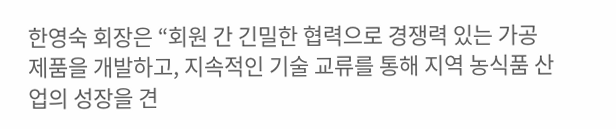한영숙 회장은 “회원 간 긴밀한 협력으로 경쟁력 있는 가공제품을 개발하고, 지속적인 기술 교류를 통해 지역 농식품 산업의 성장을 견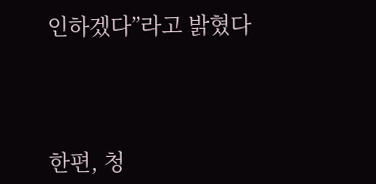인하겠다”라고 밝혔다



한편, 청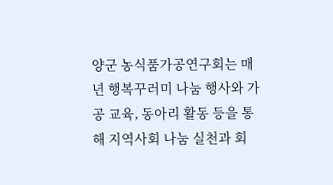양군 농식품가공연구회는 매년 행복꾸러미 나눔 행사와 가공 교육, 동아리 활동 등을 통해 지역사회 나눔 실천과 회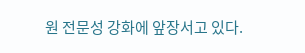원 전문성 강화에 앞장서고 있다.